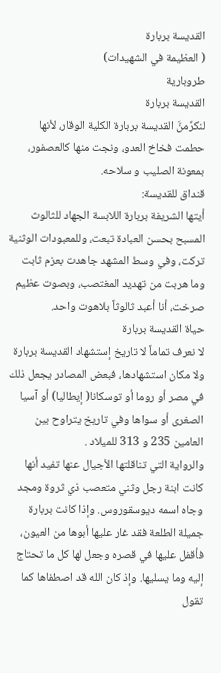القديسة بربارة
( العظيمة في الشهيدات)
طروبارية
القديسة بربارة
لنكرِّمنَّ القديسة بربارة الكلية الوقار، لأنها حطمت فخاخ العدو، ونجت منها كالعصفور، بمعونة الصليب و سلاحه.
قنداق للقديسة:
أيتها الشريفة بربارة اللابسة الجهاد للثالوث المسبح بحسن العبادة تبعت، وللمعبودات الوثنية تركت، وفي وسط المشهد جاهدت بعزم ثابت وما هربت من تهديد المغتصب، وبصوت عظيم صرخت، أنا أعبد ثالوثاً بلاهوت واحد.
حياة القديسة بربارة
لا نعرف تماماً لا تاريخ إستشهاد القديسة بربارة ولا مكان استشهادها، فبعض المصادر يجعل ذلك في مصر أو روما أو توسكانا( إيطاليا) أو آسيا الصغرى أو سواها وفي تاريخ يتراوح بين العامين 235 و 313 للميلاد .
والرواية التي تناقلتها الأجيال عنها تفيد أنها كانت ابنة رجل وثني متعصب ذي ثروة ومجد وجاه اسمه ديوسقوروس. وإذا كانت بربارة جميلة الطلعة فقد غار عليها أبوها من العيون، فأقفل عليها في قصره وجعل لها كل ما تحتاج إليه وما يسليها. وإذ كان الله قد اصطفاها كما تقول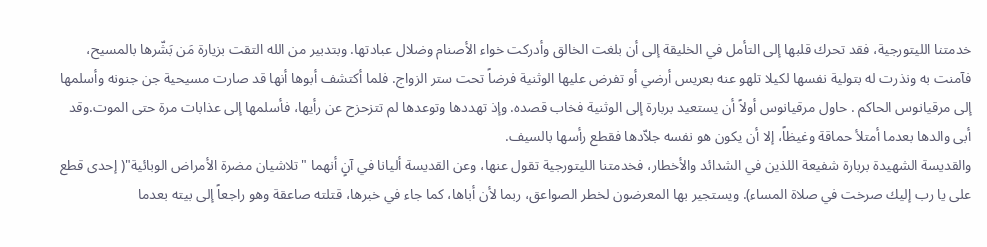خدمتنا الليتورجية، فقد تحرك قلبها إلى التأمل في الخليقة إلى أن بلغت الخالق وأدركت خواء الأصنام وضلال عبادتها. وبتدبير من الله التقت بزيارة مَن بَشّرها بالمسيح، فآمنت به ونذرت له بتولية نفسها لكيلا تلهو عنه بعريس أرضي أو تفرض عليها الوثنية فرضاً تحت ستر الزواج. فلما أكتشف أبوها أنها قد صارت مسيحية جن جنونه وأسلمها إلى مرقيانوس الحاكم . حاول مرقيانوس أولاً أن يستعيد بربارة إلى الوثنية فخاب قصده. وإذ تهددها وتوعدها لم تتزحزح عن رأيها، فأسلمها إلى عذابات مرة حتى الموت.وقد أبى والدها بعدما أمتلأ حماقة وغيظاً، إلا أن يكون هو نفسه جلاّدها فقطع رأسها بالسيف.
والقديسة الشهيدة بربارة شفيعة اللذين في الشدائد والأخطار، فخدمتنا الليتورجية تقول عنها، وعن القديسة أليانا في آنٍ أنهما "تلاشيان مضرة الأمراض الوبائية"( إحدى قطع على يا رب إليك صرخت في صلاة المساء). ويستجير بها المعرضون لخطر الصواعق، ربما لأن أباها، كما جاء في خبرها، قتلته صاعقة وهو راجعاً إلى بيته بعدما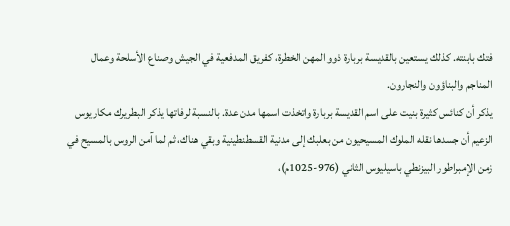فتك بابنته. كذلك يستعين بالقديسة بربارة ذوو المهن الخطرة، كفريق المدفعية في الجيش وصناع الأسلحة وعمال المناجم والبناؤون والنجارون.
يذكر أن كنائس كثيرة بنيت على اسم القديسة بربارة واتخذت اسمها مدن عدة. بالنسبة لرفاتها يذكر البطريرك مكاريوس الزعيم أن جسدها نقله الملوك المسيحيون من بعلبك إلى مدنية القسطنطينية وبقي هناك، ثم لما آمن الروس بالمسيح في زمن الإمبراطور البيزنطي باسيليوس الثاني (976-1025م)،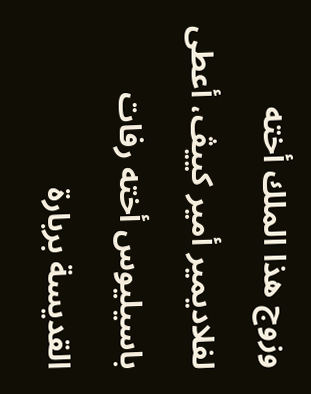وزوج هذا الملك أخته لفلاديمير أمير كييڤ، أعطى باسيليوس أخته رفات القديسة بربارة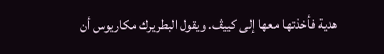هدية فأخذتها معها إلى كييڤ. ويقول البطريرك مكاريوس أن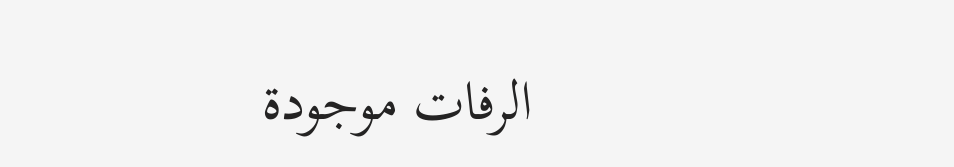الرفات موجودة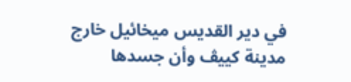في دير القديس ميخائيل خارج مدينة كييڤ وأن جسدها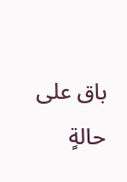باق على حالةٍ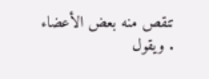تنقص منه بعض الأعضاء . ويقول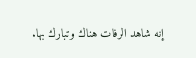إنه شاهد الرفات هناك وتبارك بها.